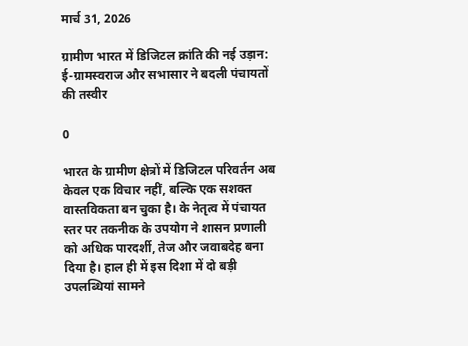मार्च 31, 2026

ग्रामीण भारत में डिजिटल क्रांति की नई उड़ान: ई-ग्रामस्वराज और सभासार ने बदली पंचायतों की तस्वीर

0

भारत के ग्रामीण क्षेत्रों में डिजिटल परिवर्तन अब केवल एक विचार नहीं, बल्कि एक सशक्त वास्तविकता बन चुका है। के नेतृत्व में पंचायत स्तर पर तकनीक के उपयोग ने शासन प्रणाली को अधिक पारदर्शी, तेज और जवाबदेह बना दिया है। हाल ही में इस दिशा में दो बड़ी उपलब्धियां सामने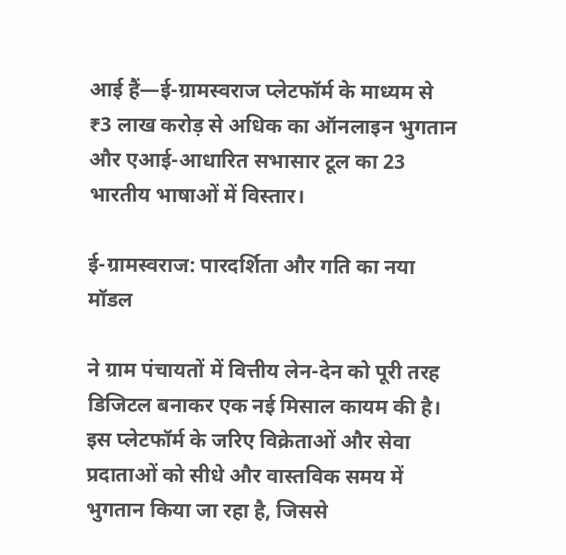आई हैं—ई-ग्रामस्वराज प्लेटफॉर्म के माध्यम से ₹3 लाख करोड़ से अधिक का ऑनलाइन भुगतान और एआई-आधारित सभासार टूल का 23 भारतीय भाषाओं में विस्तार।

ई-ग्रामस्वराज: पारदर्शिता और गति का नया मॉडल

ने ग्राम पंचायतों में वित्तीय लेन-देन को पूरी तरह डिजिटल बनाकर एक नई मिसाल कायम की है। इस प्लेटफॉर्म के जरिए विक्रेताओं और सेवा प्रदाताओं को सीधे और वास्तविक समय में भुगतान किया जा रहा है, जिससे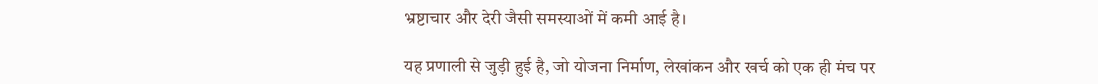भ्रष्टाचार और देरी जैसी समस्याओं में कमी आई है।

यह प्रणाली से जुड़ी हुई है, जो योजना निर्माण, लेखांकन और खर्च को एक ही मंच पर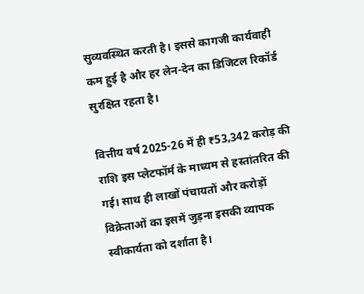सुव्यवस्थित करती है। इससे कागजी कार्यवाही कम हुई है और हर लेन-देन का डिजिटल रिकॉर्ड सुरक्षित रहता है।

वित्तीय वर्ष 2025-26 में ही ₹53,342 करोड़ की राशि इस प्लेटफॉर्म के माध्यम से हस्तांतरित की गई। साथ ही लाखों पंचायतों और करोड़ों विक्रेताओं का इसमें जुड़ना इसकी व्यापक स्वीकार्यता को दर्शाता है।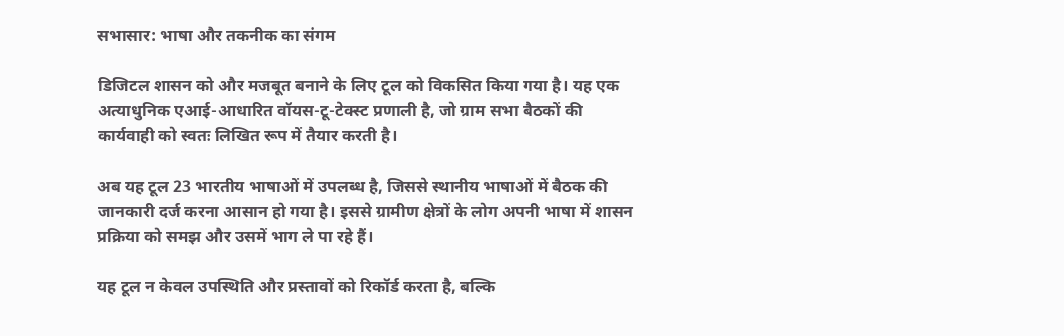सभासार: भाषा और तकनीक का संगम

डिजिटल शासन को और मजबूत बनाने के लिए टूल को विकसित किया गया है। यह एक अत्याधुनिक एआई-आधारित वॉयस-टू-टेक्स्ट प्रणाली है, जो ग्राम सभा बैठकों की कार्यवाही को स्वतः लिखित रूप में तैयार करती है।

अब यह टूल 23 भारतीय भाषाओं में उपलब्ध है, जिससे स्थानीय भाषाओं में बैठक की जानकारी दर्ज करना आसान हो गया है। इससे ग्रामीण क्षेत्रों के लोग अपनी भाषा में शासन प्रक्रिया को समझ और उसमें भाग ले पा रहे हैं।

यह टूल न केवल उपस्थिति और प्रस्तावों को रिकॉर्ड करता है, बल्कि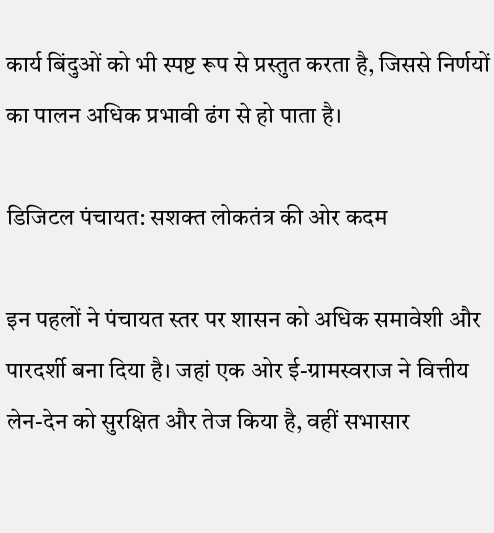कार्य बिंदुओं को भी स्पष्ट रूप से प्रस्तुत करता है, जिससे निर्णयों का पालन अधिक प्रभावी ढंग से हो पाता है।

डिजिटल पंचायत: सशक्त लोकतंत्र की ओर कदम

इन पहलों ने पंचायत स्तर पर शासन को अधिक समावेशी और पारदर्शी बना दिया है। जहां एक ओर ई-ग्रामस्वराज ने वित्तीय लेन-देन को सुरक्षित और तेज किया है, वहीं सभासार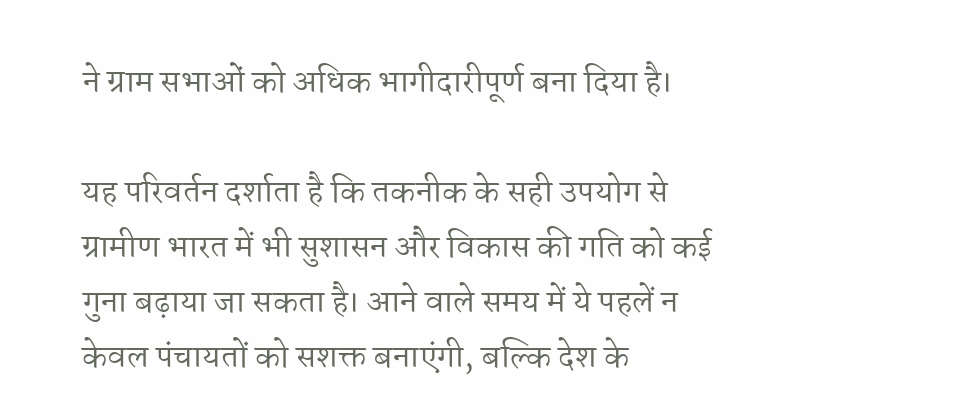ने ग्राम सभाओं को अधिक भागीदारीपूर्ण बना दिया है।

यह परिवर्तन दर्शाता है कि तकनीक के सही उपयोग से ग्रामीण भारत में भी सुशासन और विकास की गति को कई गुना बढ़ाया जा सकता है। आने वाले समय में ये पहलें न केवल पंचायतों को सशक्त बनाएंगी, बल्कि देश के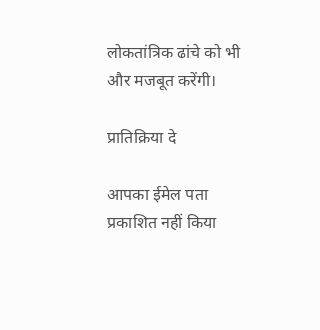लोकतांत्रिक ढांचे को भी और मजबूत करेंगी।

प्रातिक्रिया दे

आपका ईमेल पता प्रकाशित नहीं किया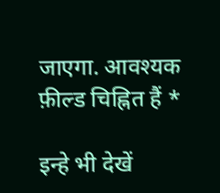जाएगा. आवश्यक फ़ील्ड चिह्नित हैं *

इन्हे भी देखें